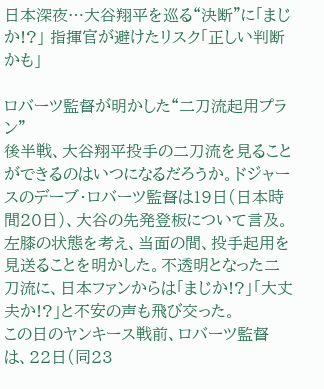日本深夜…大谷翔平を巡る“決断”に「まじか!?」 指揮官が避けたリスク「正しい判断かも」

ロバーツ監督が明かした“二刀流起用プラン”
後半戦、大谷翔平投手の二刀流を見ることができるのはいつになるだろうか。ドジャースのデーブ・ロバーツ監督は19日(日本時間20日)、大谷の先発登板について言及。左膝の状態を考え、当面の間、投手起用を見送ることを明かした。不透明となった二刀流に、日本ファンからは「まじか!?」「大丈夫か!?」と不安の声も飛び交った。
この日のヤンキース戦前、ロバーツ監督は、22日(同23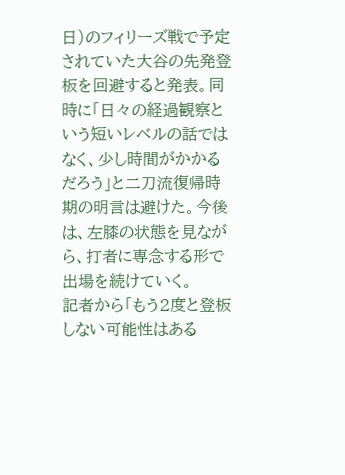日)のフィリーズ戦で予定されていた大谷の先発登板を回避すると発表。同時に「日々の経過観察という短いレベルの話ではなく、少し時間がかかるだろう」と二刀流復帰時期の明言は避けた。今後は、左膝の状態を見ながら、打者に専念する形で出場を続けていく。
記者から「もう2度と登板しない可能性はある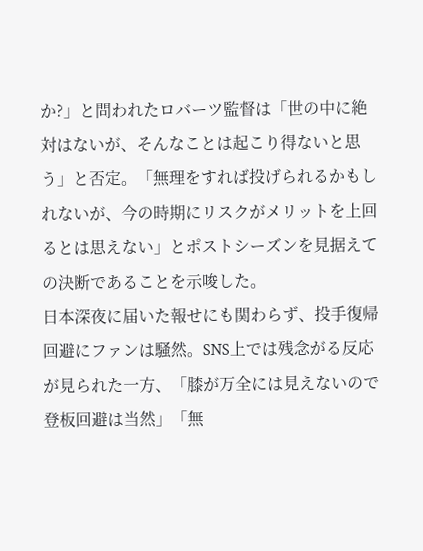か?」と問われたロバーツ監督は「世の中に絶対はないが、そんなことは起こり得ないと思う」と否定。「無理をすれば投げられるかもしれないが、今の時期にリスクがメリットを上回るとは思えない」とポストシーズンを見据えての決断であることを示唆した。
日本深夜に届いた報せにも関わらず、投手復帰回避にファンは騒然。SNS上では残念がる反応が見られた一方、「膝が万全には見えないので登板回避は当然」「無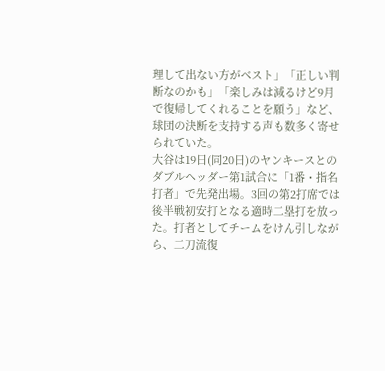理して出ない方がベスト」「正しい判断なのかも」「楽しみは減るけど9月で復帰してくれることを願う」など、球団の決断を支持する声も数多く寄せられていた。
大谷は19日(同20日)のヤンキースとのダブルヘッダー第1試合に「1番・指名打者」で先発出場。3回の第2打席では後半戦初安打となる適時二塁打を放った。打者としてチームをけん引しながら、二刀流復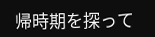帰時期を探って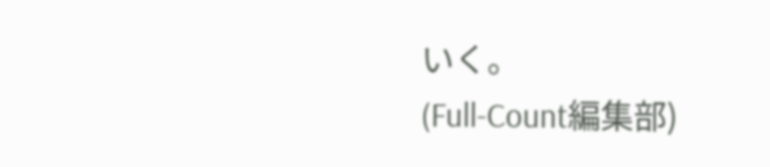いく。
(Full-Count編集部)